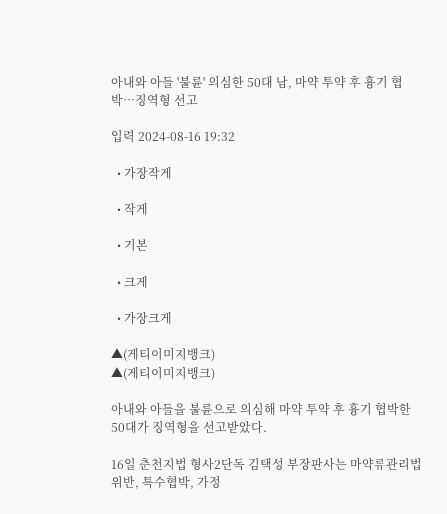아내와 아들 '불륜' 의심한 50대 남, 마약 투약 후 흉기 협박…징역형 선고

입력 2024-08-16 19:32

  • 가장작게

  • 작게

  • 기본

  • 크게

  • 가장크게

▲(게티이미지뱅크)
▲(게티이미지뱅크)

아내와 아들을 불륜으로 의심해 마약 투약 후 흉기 협박한 50대가 징역형을 선고받았다.

16일 춘천지법 형사2단독 김택성 부장판사는 마약류관리법 위반, 특수협박, 가정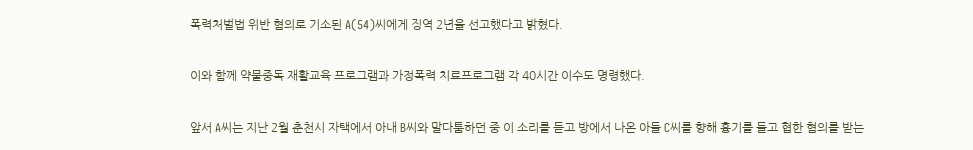폭력처벌법 위반 혐의로 기소된 A(54)씨에게 징역 2년을 선고했다고 밝혔다.

이와 함께 약물중독 재활교육 프로그램과 가정폭력 치료프로그램 각 40시간 이수도 명령했다.

앞서 A씨는 지난 2월 춘천시 자택에서 아내 B씨와 말다툼하던 중 이 소리를 듣고 방에서 나온 아들 C씨를 향해 흉기를 들고 협한 혐의를 받는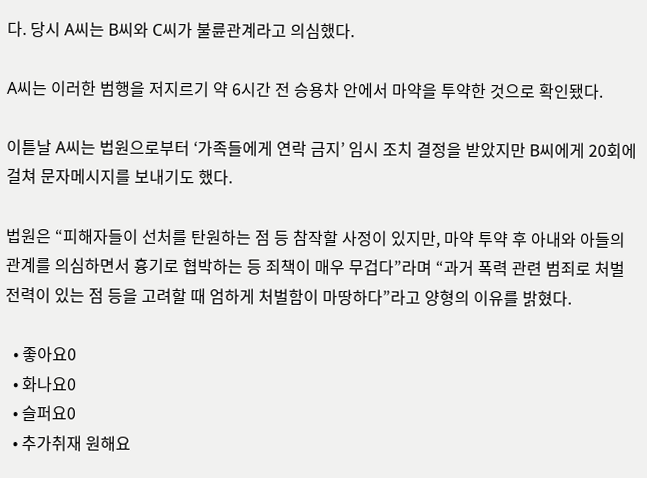다. 당시 A씨는 B씨와 C씨가 불륜관계라고 의심했다.

A씨는 이러한 범행을 저지르기 약 6시간 전 승용차 안에서 마약을 투약한 것으로 확인됐다.

이튿날 A씨는 법원으로부터 ‘가족들에게 연락 금지’ 임시 조치 결정을 받았지만 B씨에게 20회에 걸쳐 문자메시지를 보내기도 했다.

법원은 “피해자들이 선처를 탄원하는 점 등 참작할 사정이 있지만, 마약 투약 후 아내와 아들의 관계를 의심하면서 흉기로 협박하는 등 죄책이 매우 무겁다”라며 “과거 폭력 관련 범죄로 처벌 전력이 있는 점 등을 고려할 때 엄하게 처벌함이 마땅하다”라고 양형의 이유를 밝혔다.

  • 좋아요0
  • 화나요0
  • 슬퍼요0
  • 추가취재 원해요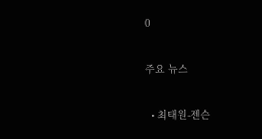0

주요 뉴스

  • 최태원-젠슨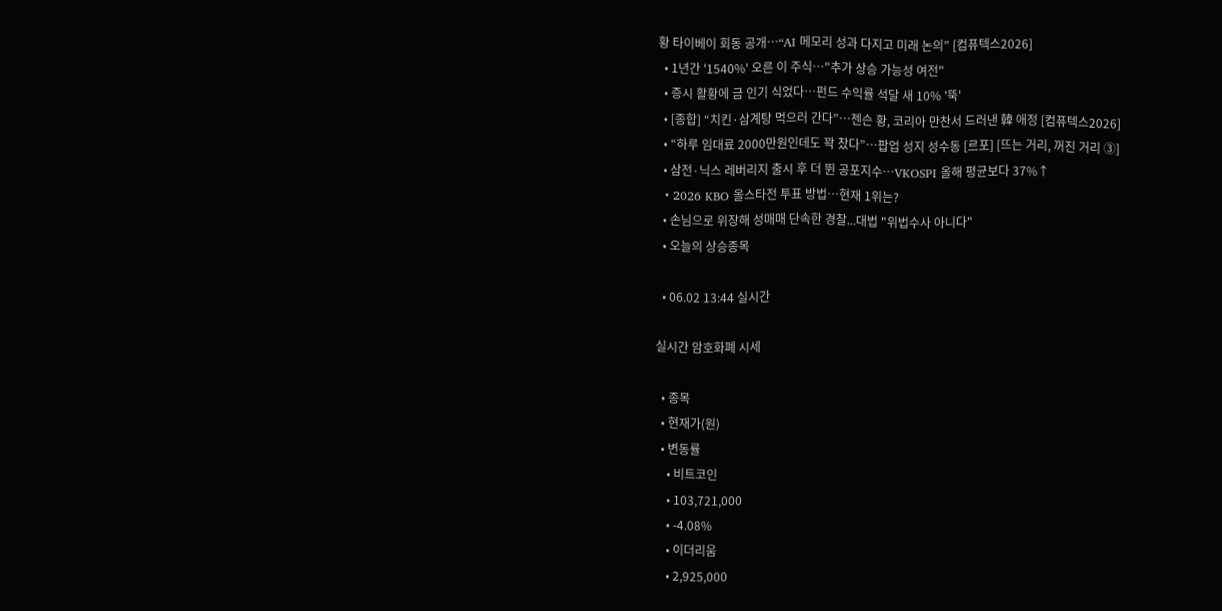황 타이베이 회동 공개…“AI 메모리 성과 다지고 미래 논의” [컴퓨텍스2026]
  • 1년간 '1540%' 오른 이 주식…"추가 상승 가능성 여전"
  • 증시 활황에 금 인기 식었다…펀드 수익률 석달 새 10% '뚝'
  • [종합] “치킨·삼계탕 먹으러 간다”…젠슨 황, 코리아 만찬서 드러낸 韓 애정 [컴퓨텍스2026]
  • “하루 임대료 2000만원인데도 꽉 찼다”⋯팝업 성지 성수동 [르포] [뜨는 거리, 꺼진 거리 ③]
  • 삼전·닉스 레버리지 출시 후 더 뛴 공포지수…VKOSPI 올해 평균보다 37%↑
  • 2026 KBO 올스타전 투표 방법…현재 1위는?
  • 손님으로 위장해 성매매 단속한 경찰...대법 "위법수사 아니다"
  • 오늘의 상승종목

  • 06.02 13:44 실시간

실시간 암호화폐 시세

  • 종목
  • 현재가(원)
  • 변동률
    • 비트코인
    • 103,721,000
    • -4.08%
    • 이더리움
    • 2,925,000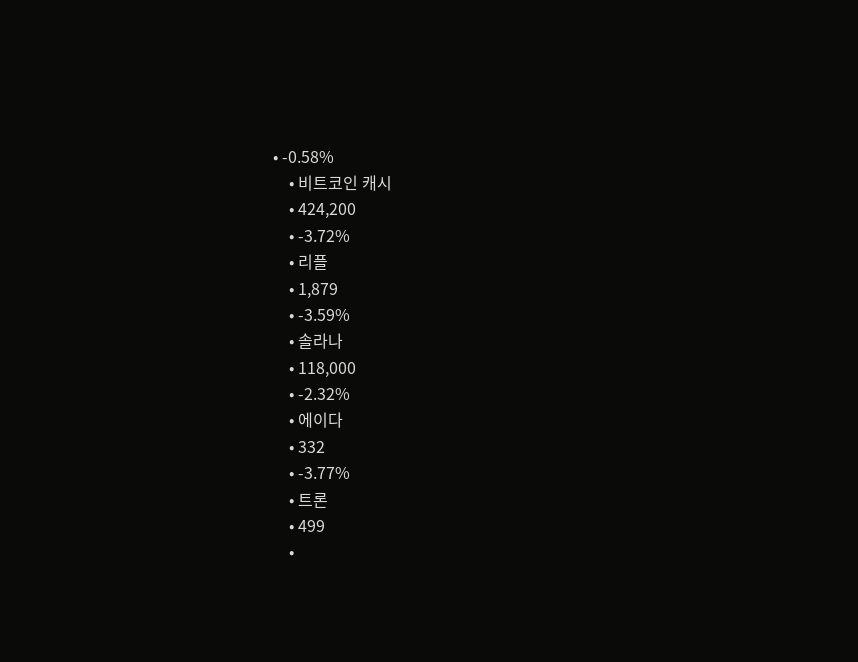• -0.58%
    • 비트코인 캐시
    • 424,200
    • -3.72%
    • 리플
    • 1,879
    • -3.59%
    • 솔라나
    • 118,000
    • -2.32%
    • 에이다
    • 332
    • -3.77%
    • 트론
    • 499
    •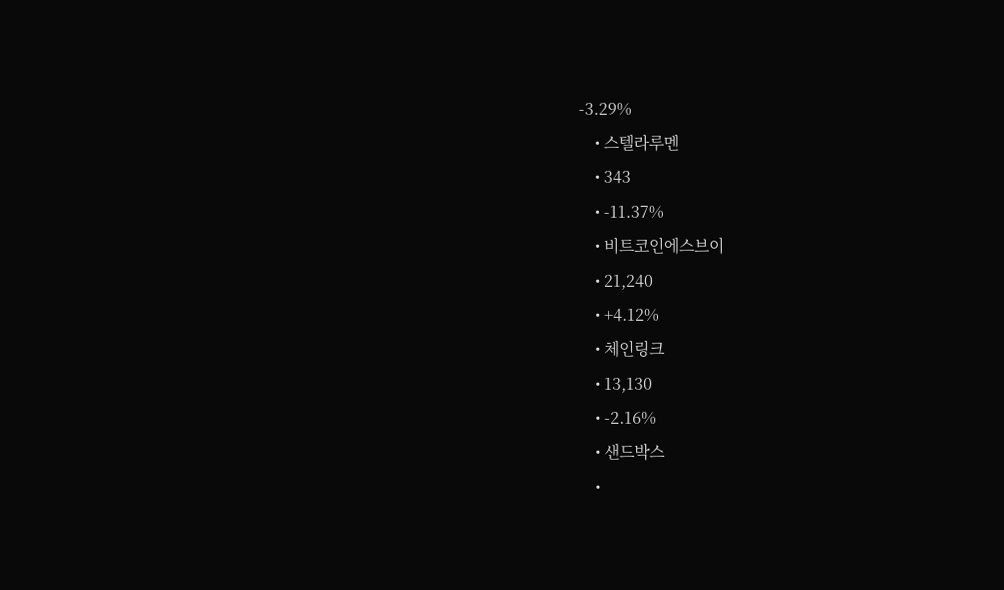-3.29%
    • 스텔라루멘
    • 343
    • -11.37%
    • 비트코인에스브이
    • 21,240
    • +4.12%
    • 체인링크
    • 13,130
    • -2.16%
    • 샌드박스
    •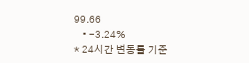99.66
    • -3.24%
* 24시간 변동률 기준